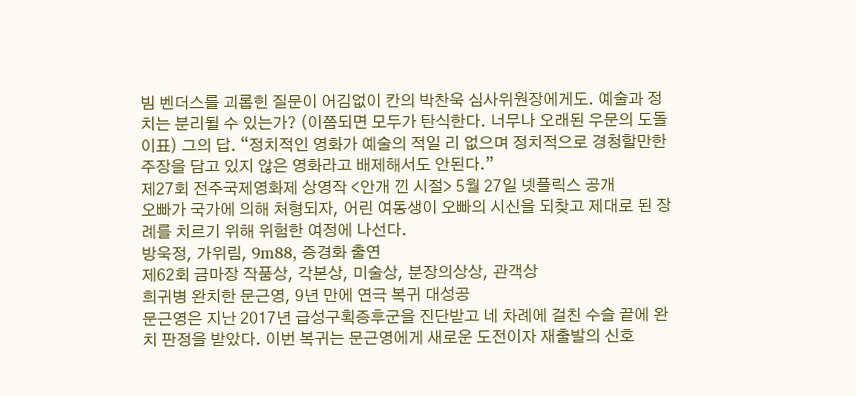빔 벤더스를 괴롭힌 질문이 어김없이 칸의 박찬욱 심사위원장에게도. 예술과 정치는 분리될 수 있는가? (이쯤되면 모두가 탄식한다. 너무나 오래된 우문의 도돌이표) 그의 답. “정치적인 영화가 예술의 적일 리 없으며 정치적으로 경청할만한 주장을 담고 있지 않은 영화라고 배제해서도 안된다.”
제27회 전주국제영화제 상영작 <안개 낀 시절> 5월 27일 넷플릭스 공개
오빠가 국가에 의해 처형되자, 어린 여동생이 오빠의 시신을 되찾고 제대로 된 장례를 치르기 위해 위험한 여정에 나선다.
방욱정, 가위림, 9m88, 증경화 출연
제62회 금마장 작품상, 각본상, 미술상, 분장의상상, 관객상
희귀병 완치한 문근영, 9년 만에 연극 복귀 대성공
문근영은 지난 2017년 급성구획증후군을 진단받고 네 차례에 걸친 수슬 끝에 완치 판정을 받았다. 이번 복귀는 문근영에게 새로운 도전이자 재출발의 신호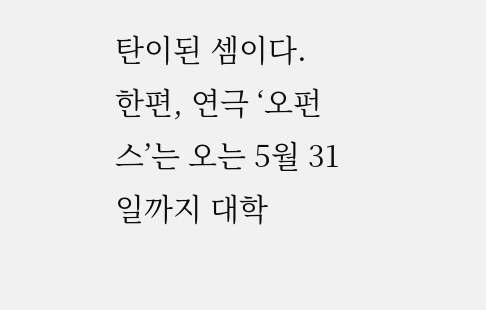탄이된 셈이다.
한편, 연극 ‘오펀스’는 오는 5월 31일까지 대학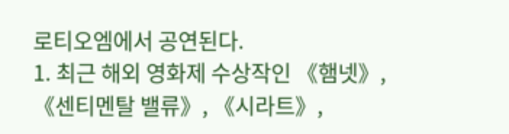로티오엠에서 공연된다.
1. 최근 해외 영화제 수상작인 《햄넷》, 《센티멘탈 밸류》, 《시라트》,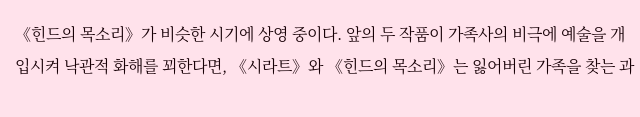《힌드의 목소리》가 비슷한 시기에 상영 중이다. 앞의 두 작품이 가족사의 비극에 예술을 개입시켜 낙관적 화해를 꾀한다면, 《시라트》와 《힌드의 목소리》는 잃어버린 가족을 찾는 과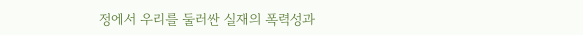정에서 우리를 둘러싼 실재의 폭력성과